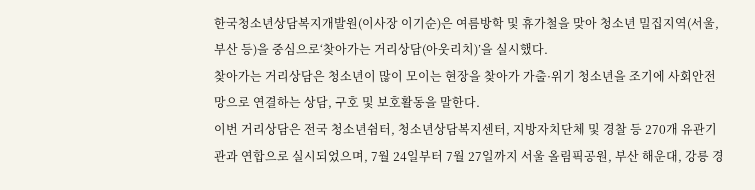한국청소년상담복지개발원(이사장 이기순)은 여름방학 및 휴가철을 맞아 청소년 밀집지역(서울, 부산 등)을 중심으로‘찾아가는 거리상담(아웃리치)’을 실시했다.
찾아가는 거리상담은 청소년이 많이 모이는 현장을 찾아가 가출·위기 청소년을 조기에 사회안전망으로 연결하는 상담, 구호 및 보호활동을 말한다.
이번 거리상담은 전국 청소년쉼터, 청소년상담복지센터, 지방자치단체 및 경찰 등 270개 유관기관과 연합으로 실시되었으며, 7월 24일부터 7월 27일까지 서울 올림픽공원, 부산 해운대, 강릉 경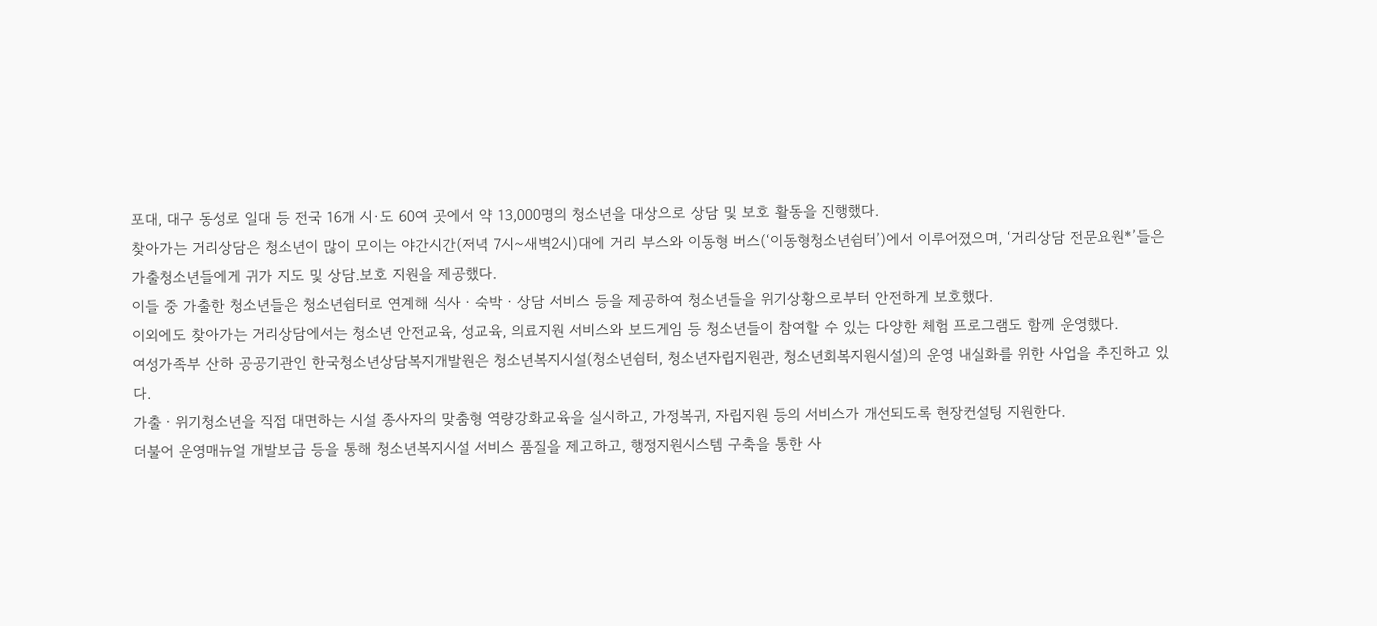포대, 대구 동성로 일대 등 전국 16개 시·도 60여 곳에서 약 13,000명의 청소년을 대상으로 상담 및 보호 활동을 진행했다.
찾아가는 거리상담은 청소년이 많이 모이는 야간시간(저녁 7시~새벽2시)대에 거리 부스와 이동형 버스(‘이동형청소년쉼터’)에서 이루어졌으며, ‘거리상담 전문요원*’들은 가출청소년들에게 귀가 지도 및 상담.보호 지원을 제공했다.
이들 중 가출한 청소년들은 청소년쉼터로 연계해 식사ㆍ숙박ㆍ상담 서비스 등을 제공하여 청소년들을 위기상황으로부터 안전하게 보호했다.
이외에도 찾아가는 거리상담에서는 청소년 안전교육, 성교육, 의료지원 서비스와 보드게임 등 청소년들이 참여할 수 있는 다양한 체험 프로그램도 함께 운영했다.
여성가족부 산하 공공기관인 한국청소년상담복지개발원은 청소년복지시설(청소년쉼터, 청소년자립지원관, 청소년회복지원시설)의 운영 내실화를 위한 사업을 추진하고 있다.
가출ㆍ위기청소년을 직접 대면하는 시설 종사자의 맞춤형 역량강화교육을 실시하고, 가정복귀, 자립지원 등의 서비스가 개선되도록 현장컨설팅 지원한다.
더불어 운영매뉴얼 개발보급 등을 통해 청소년복지시설 서비스 품질을 제고하고, 행정지원시스템 구축을 통한 사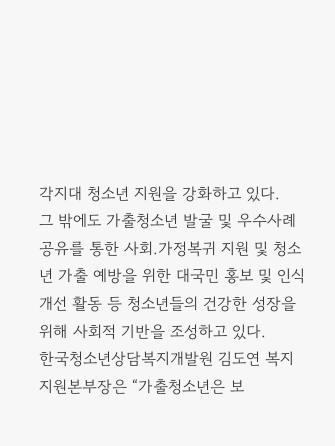각지대 청소년 지원을 강화하고 있다.
그 밖에도 가출청소년 발굴 및 우수사례 공유를 통한 사회.가정복귀 지원 및 청소년 가출 예방을 위한 대국민 홍보 및 인식개선 활동 등 청소년들의 건강한 성장을 위해 사회적 기반을 조성하고 있다.
한국청소년상담복지개발원 김도연 복지지원본부장은 “가출청소년은 보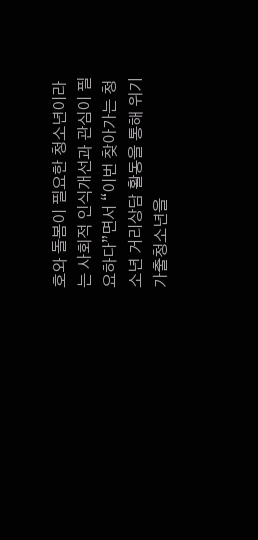호와 돌봄이 필요한 청소년이라는 사회적 인식개선과 관심이 필요하다”면서 “이번 찾아가는 청소년 거리상담 활동을 통해 위기가출청소년을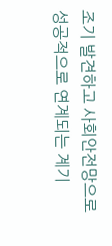조기 발견하고 사회안전망으로 성공적으로 연계되는 계기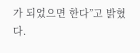가 되었으면 한다”고 밝혔다.